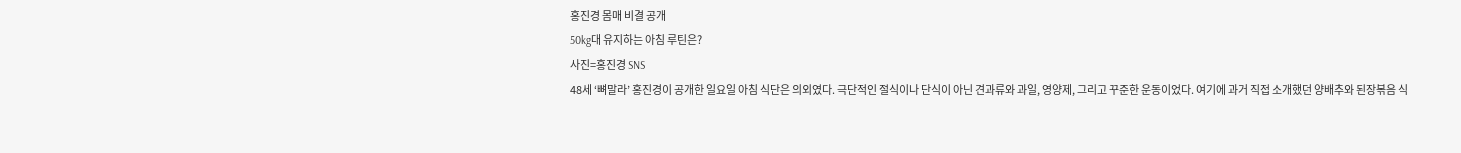홍진경 몸매 비결 공개
50kg대 유지하는 아침 루틴은?
사진=홍진경 SNS
48세 ‘뼈말라’ 홍진경이 공개한 일요일 아침 식단은 의외였다. 극단적인 절식이나 단식이 아닌 견과류와 과일, 영양제, 그리고 꾸준한 운동이었다. 여기에 과거 직접 소개했던 양배추와 된장볶음 식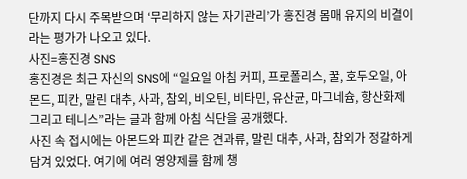단까지 다시 주목받으며 ‘무리하지 않는 자기관리’가 홍진경 몸매 유지의 비결이라는 평가가 나오고 있다.
사진=홍진경 SNS
홍진경은 최근 자신의 SNS에 “일요일 아침 커피, 프로폴리스, 꿀, 호두오일, 아몬드, 피칸, 말린 대추, 사과, 참외, 비오틴, 비타민, 유산균, 마그네슘, 항산화제 그리고 테니스”라는 글과 함께 아침 식단을 공개했다.
사진 속 접시에는 아몬드와 피칸 같은 견과류, 말린 대추, 사과, 참외가 정갈하게 담겨 있었다. 여기에 여러 영양제를 함께 챙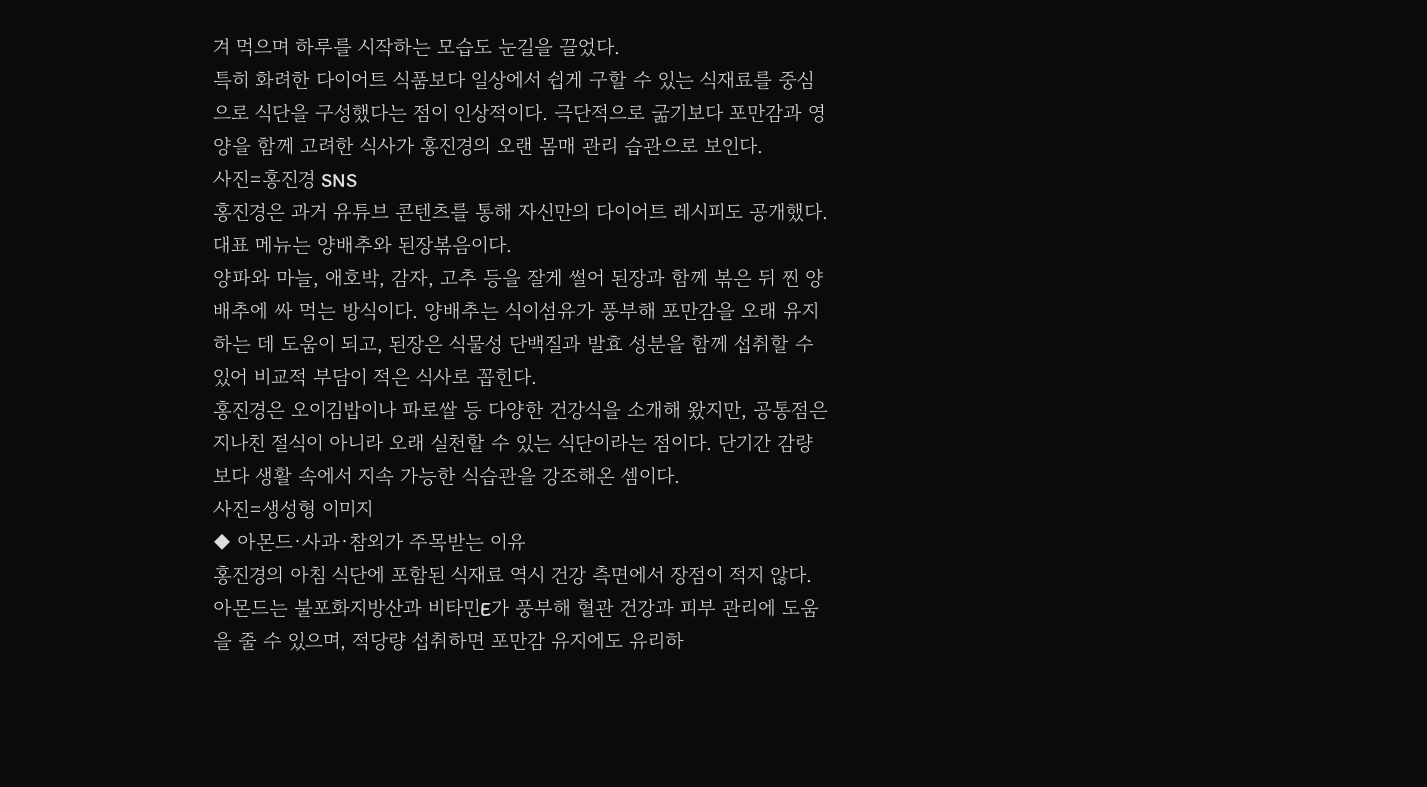겨 먹으며 하루를 시작하는 모습도 눈길을 끌었다.
특히 화려한 다이어트 식품보다 일상에서 쉽게 구할 수 있는 식재료를 중심으로 식단을 구성했다는 점이 인상적이다. 극단적으로 굶기보다 포만감과 영양을 함께 고려한 식사가 홍진경의 오랜 몸매 관리 습관으로 보인다.
사진=홍진경 SNS
홍진경은 과거 유튜브 콘텐츠를 통해 자신만의 다이어트 레시피도 공개했다. 대표 메뉴는 양배추와 된장볶음이다.
양파와 마늘, 애호박, 감자, 고추 등을 잘게 썰어 된장과 함께 볶은 뒤 찐 양배추에 싸 먹는 방식이다. 양배추는 식이섬유가 풍부해 포만감을 오래 유지하는 데 도움이 되고, 된장은 식물성 단백질과 발효 성분을 함께 섭취할 수 있어 비교적 부담이 적은 식사로 꼽힌다.
홍진경은 오이김밥이나 파로쌀 등 다양한 건강식을 소개해 왔지만, 공통점은 지나친 절식이 아니라 오래 실천할 수 있는 식단이라는 점이다. 단기간 감량보다 생활 속에서 지속 가능한 식습관을 강조해온 셈이다.
사진=생성형 이미지
◆ 아몬드·사과·참외가 주목받는 이유
홍진경의 아침 식단에 포함된 식재료 역시 건강 측면에서 장점이 적지 않다.
아몬드는 불포화지방산과 비타민E가 풍부해 혈관 건강과 피부 관리에 도움을 줄 수 있으며, 적당량 섭취하면 포만감 유지에도 유리하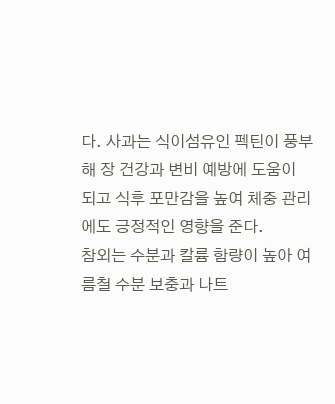다. 사과는 식이섬유인 펙틴이 풍부해 장 건강과 변비 예방에 도움이 되고 식후 포만감을 높여 체중 관리에도 긍정적인 영향을 준다.
참외는 수분과 칼륨 함량이 높아 여름철 수분 보충과 나트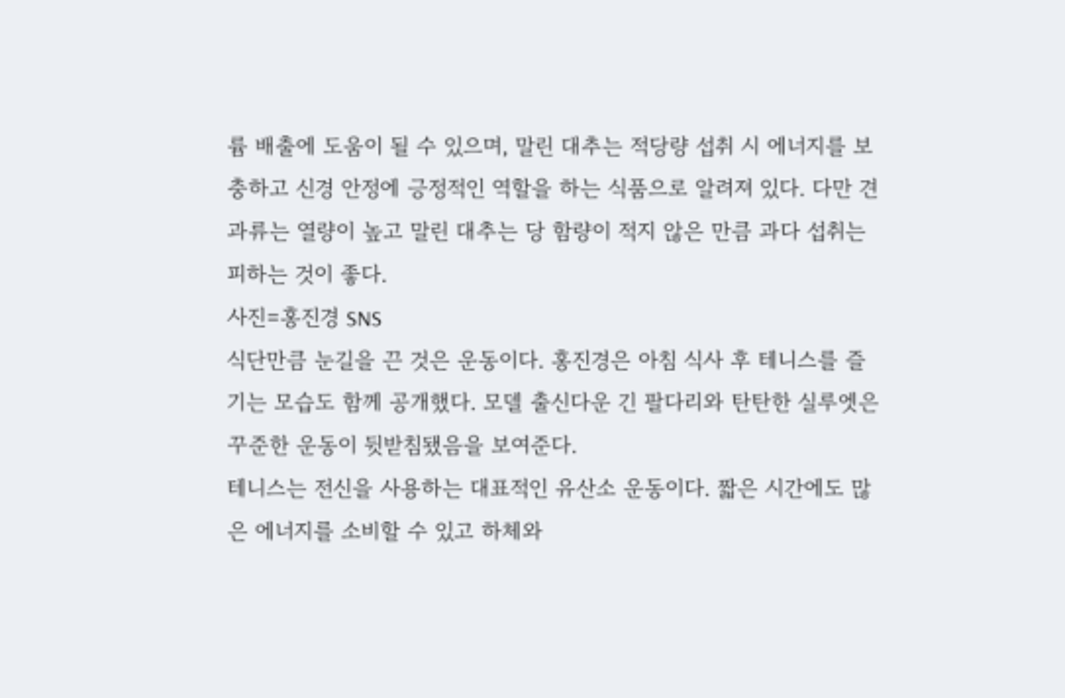륨 배출에 도움이 될 수 있으며, 말린 대추는 적당량 섭취 시 에너지를 보충하고 신경 안정에 긍정적인 역할을 하는 식품으로 알려져 있다. 다만 견과류는 열량이 높고 말린 대추는 당 함량이 적지 않은 만큼 과다 섭취는 피하는 것이 좋다.
사진=홍진경 SNS
식단만큼 눈길을 끈 것은 운동이다. 홍진경은 아침 식사 후 테니스를 즐기는 모습도 함께 공개했다. 모델 출신다운 긴 팔다리와 탄탄한 실루엣은 꾸준한 운동이 뒷받침됐음을 보여준다.
테니스는 전신을 사용하는 대표적인 유산소 운동이다. 짧은 시간에도 많은 에너지를 소비할 수 있고 하체와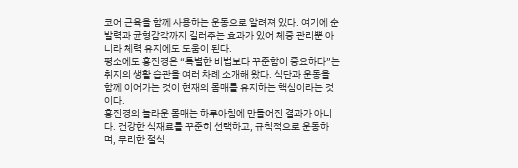코어 근육을 함께 사용하는 운동으로 알려져 있다. 여기에 순발력과 균형감각까지 길러주는 효과가 있어 체중 관리뿐 아니라 체력 유지에도 도움이 된다.
평소에도 홍진경은 “특별한 비법보다 꾸준함이 중요하다”는 취지의 생활 습관을 여러 차례 소개해 왔다. 식단과 운동을 함께 이어가는 것이 현재의 몸매를 유지하는 핵심이라는 것이다.
홍진경의 놀라운 몸매는 하루아침에 만들어진 결과가 아니다. 건강한 식재료를 꾸준히 선택하고, 규칙적으로 운동하며, 무리한 절식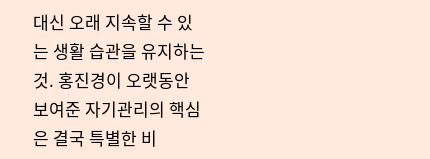대신 오래 지속할 수 있는 생활 습관을 유지하는 것. 홍진경이 오랫동안 보여준 자기관리의 핵심은 결국 특별한 비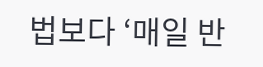법보다 ‘매일 반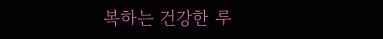복하는 건강한 루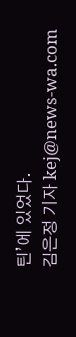틴’에 있었다.
김은정 기자 kej@news-wa.com